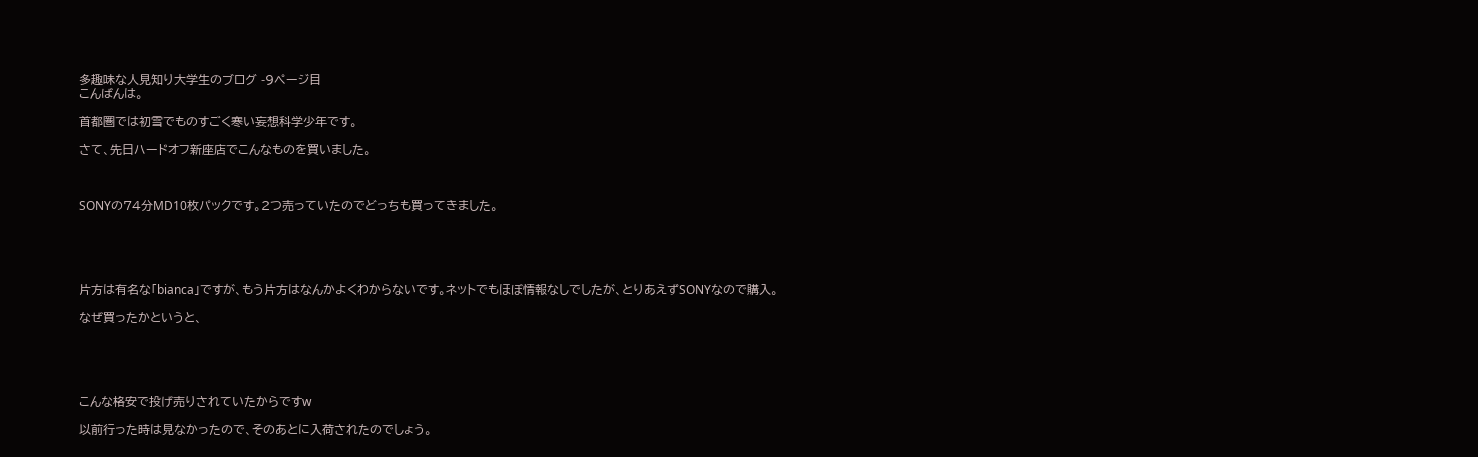多趣味な人見知り大学生のブログ -9ページ目
こんばんは。

首都圏では初雪でものすごく寒い妄想科学少年です。

さて、先日ハードオフ新座店でこんなものを買いました。



SONYの74分MD10枚パックです。2つ売っていたのでどっちも買ってきました。





片方は有名な「bianca」ですが、もう片方はなんかよくわからないです。ネットでもほぼ情報なしでしたが、とりあえずSONYなので購入。

なぜ買ったかというと、





こんな格安で投げ売りされていたからですw

以前行った時は見なかったので、そのあとに入荷されたのでしょう。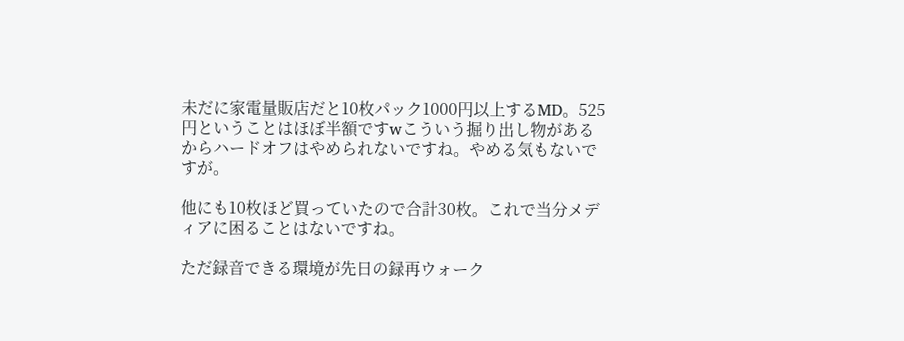未だに家電量販店だと10枚パック1000円以上するMD。525円ということはほぼ半額ですwこういう掘り出し物があるからハードオフはやめられないですね。やめる気もないですが。

他にも10枚ほど買っていたので合計30枚。これで当分メディアに困ることはないですね。

ただ録音できる環境が先日の録再ウォーク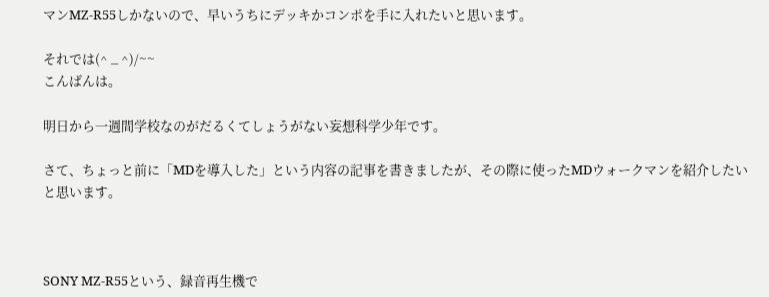マンMZ-R55しかないので、早いうちにデッキかコンポを手に入れたいと思います。

それでは(^ _ ^)/~~
こんばんは。

明日から一週間学校なのがだるくてしょうがない妄想科学少年です。

さて、ちょっと前に「MDを導入した」という内容の記事を書きましたが、その際に使ったMDウォークマンを紹介したいと思います。



SONY MZ-R55という、録音再生機で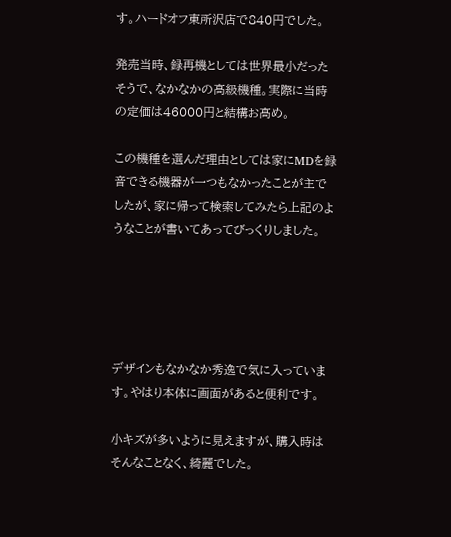す。ハードオフ東所沢店で840円でした。

発売当時、録再機としては世界最小だったそうで、なかなかの高級機種。実際に当時の定価は46000円と結構お高め。

この機種を選んだ理由としては家にMDを録音できる機器が一つもなかったことが主でしたが、家に帰って検索してみたら上記のようなことが書いてあってびっくりしました。





デザインもなかなか秀逸で気に入っています。やはり本体に画面があると便利です。

小キズが多いように見えますが、購入時はそんなことなく、綺麗でした。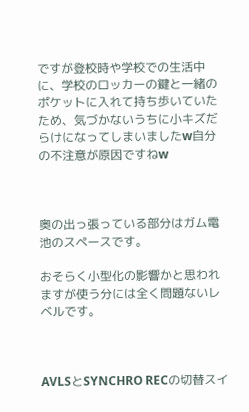ですが登校時や学校での生活中に、学校のロッカーの鍵と一緒のポケットに入れて持ち歩いていたため、気づかないうちに小キズだらけになってしまいましたw自分の不注意が原因ですねw



奥の出っ張っている部分はガム電池のスペースです。

おそらく小型化の影響かと思われますが使う分には全く問題ないレベルです。



AVLSとSYNCHRO RECの切替スイ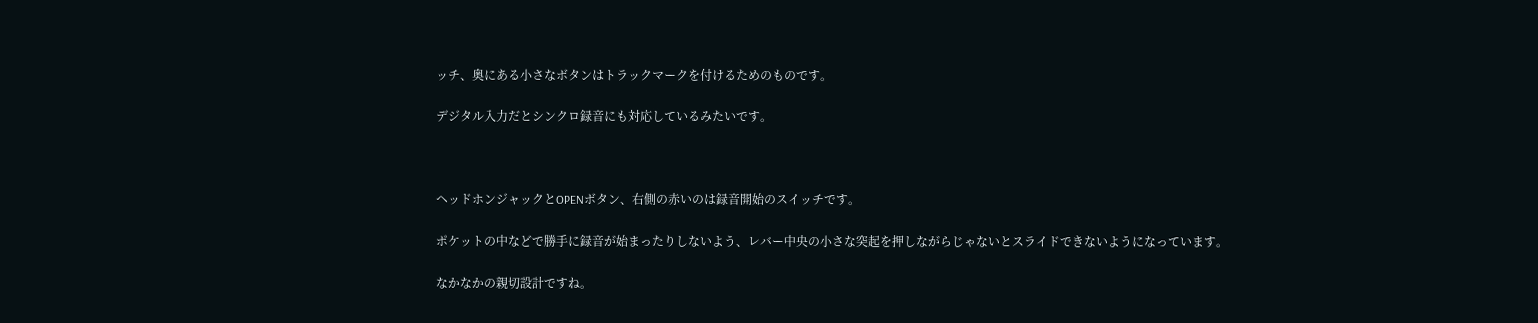ッチ、奥にある小さなボタンはトラックマークを付けるためのものです。

デジタル入力だとシンクロ録音にも対応しているみたいです。



ヘッドホンジャックとOPENボタン、右側の赤いのは録音開始のスイッチです。

ポケットの中などで勝手に録音が始まったりしないよう、レバー中央の小さな突起を押しながらじゃないとスライドできないようになっています。

なかなかの親切設計ですね。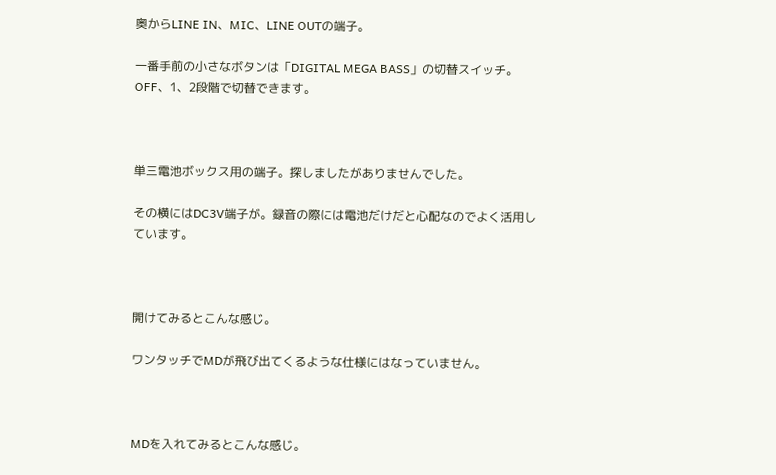奥からLINE IN、MIC、LINE OUTの端子。

一番手前の小さなボタンは「DIGITAL MEGA BASS」の切替スイッチ。OFF、1、2段階で切替できます。



単三電池ボックス用の端子。探しましたがありませんでした。

その横にはDC3V端子が。録音の際には電池だけだと心配なのでよく活用しています。



開けてみるとこんな感じ。

ワンタッチでMDが飛び出てくるような仕様にはなっていません。



MDを入れてみるとこんな感じ。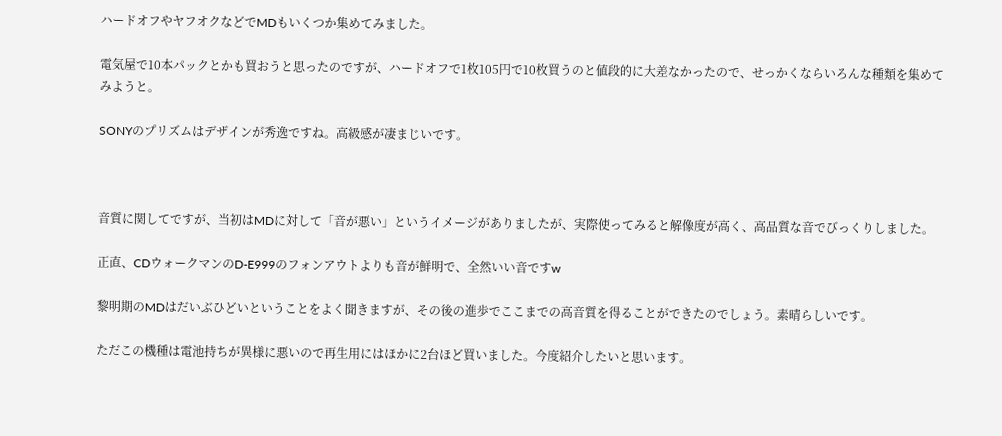ハードオフやヤフオクなどでMDもいくつか集めてみました。

電気屋で10本パックとかも買おうと思ったのですが、ハードオフで1枚105円で10枚買うのと値段的に大差なかったので、せっかくならいろんな種類を集めてみようと。

SONYのプリズムはデザインが秀逸ですね。高級感が凄まじいです。



音質に関してですが、当初はMDに対して「音が悪い」というイメージがありましたが、実際使ってみると解像度が高く、高品質な音でびっくりしました。

正直、CDウォークマンのD-E999のフォンアウトよりも音が鮮明で、全然いい音ですw

黎明期のMDはだいぶひどいということをよく聞きますが、その後の進歩でここまでの高音質を得ることができたのでしょう。素晴らしいです。

ただこの機種は電池持ちが異様に悪いので再生用にはほかに2台ほど買いました。今度紹介したいと思います。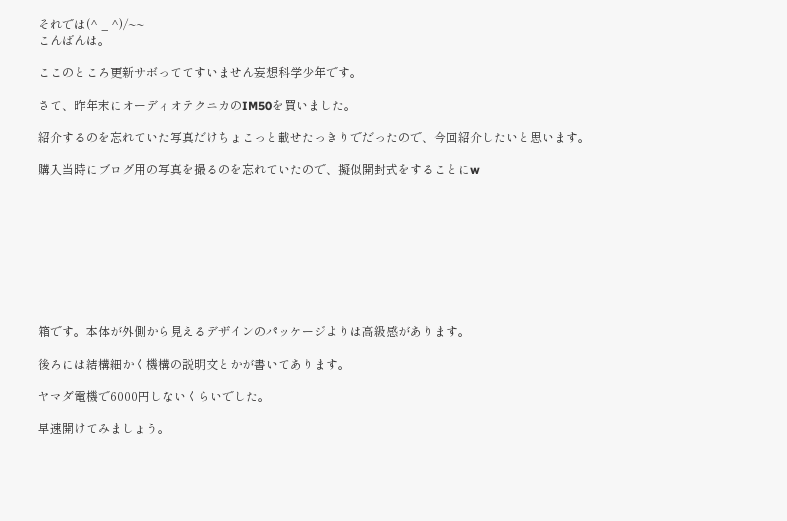それでは(^ _ ^)/~~
こんばんは。

ここのところ更新サボっててすいません妄想科学少年です。

さて、昨年末にオーディオテクニカのIM50を買いました。

紹介するのを忘れていた写真だけちょこっと載せたっきりでだったので、今回紹介したいと思います。

購入当時にブログ用の写真を撮るのを忘れていたので、擬似開封式をすることにw









箱です。本体が外側から見えるデザインのパッケージよりは高級感があります。

後ろには結構細かく機構の説明文とかが書いてあります。

ヤマダ電機で6000円しないくらいでした。

早速開けてみましょう。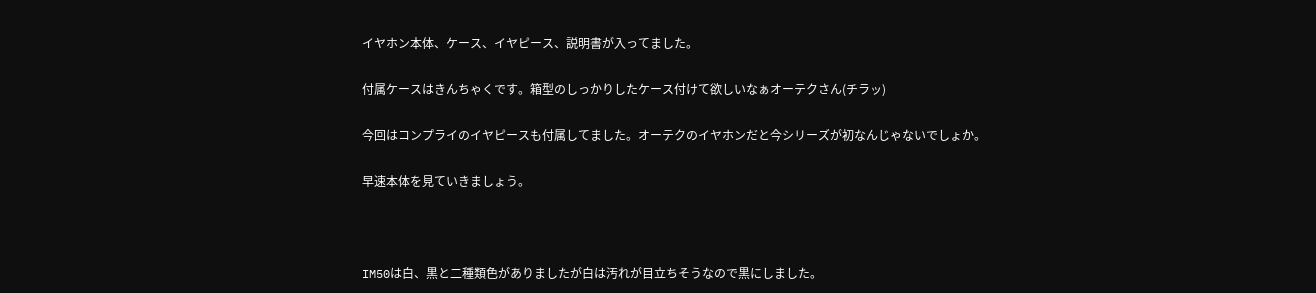イヤホン本体、ケース、イヤピース、説明書が入ってました。

付属ケースはきんちゃくです。箱型のしっかりしたケース付けて欲しいなぁオーテクさん(チラッ)

今回はコンプライのイヤピースも付属してました。オーテクのイヤホンだと今シリーズが初なんじゃないでしょか。

早速本体を見ていきましょう。



IM50は白、黒と二種類色がありましたが白は汚れが目立ちそうなので黒にしました。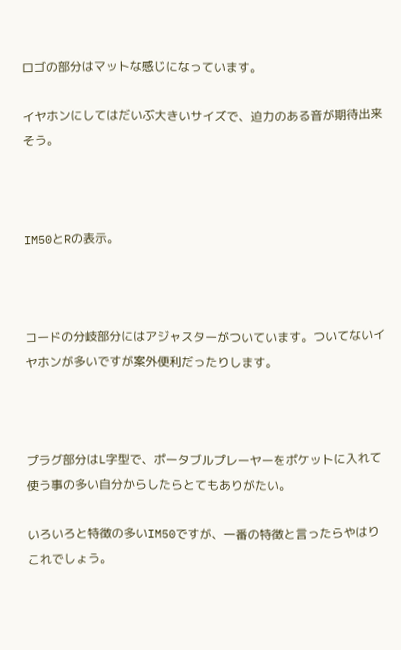ロゴの部分はマットな感じになっています。

イヤホンにしてはだいぶ大きいサイズで、迫力のある音が期待出来そう。



IM50とRの表示。



コードの分岐部分にはアジャスターがついています。ついてないイヤホンが多いですが案外便利だったりします。



プラグ部分はL字型で、ポータブルプレーヤーをポケットに入れて使う事の多い自分からしたらとてもありがたい。

いろいろと特徴の多いIM50ですが、一番の特徴と言ったらやはりこれでしょう。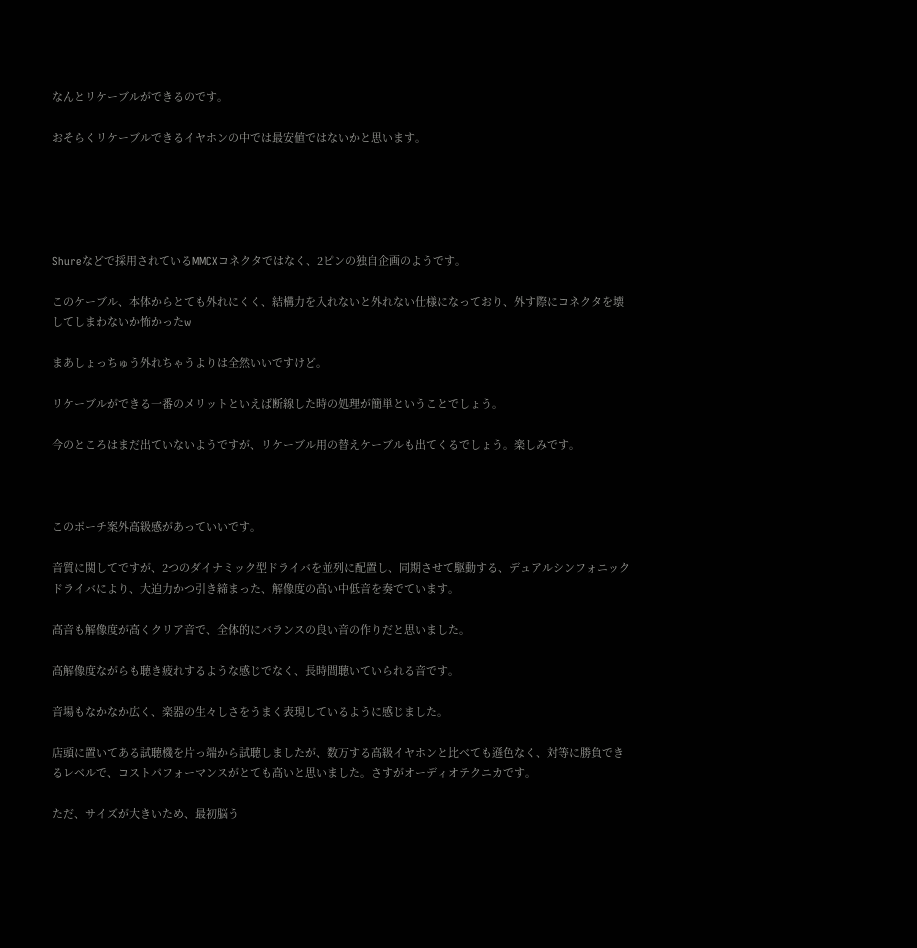なんとリケーブルができるのです。

おそらくリケーブルできるイヤホンの中では最安値ではないかと思います。





Shureなどで採用されているMMCXコネクタではなく、2ピンの独自企画のようです。

このケーブル、本体からとても外れにくく、結構力を入れないと外れない仕様になっており、外す際にコネクタを壊してしまわないか怖かったw

まあしょっちゅう外れちゃうよりは全然いいですけど。

リケーブルができる一番のメリットといえば断線した時の処理が簡単ということでしょう。

今のところはまだ出ていないようですが、リケーブル用の替えケーブルも出てくるでしょう。楽しみです。



このポーチ案外高級感があっていいです。

音質に関してですが、2つのダイナミック型ドライバを並列に配置し、同期させて駆動する、デュアルシンフォニックドライバにより、大迫力かつ引き締まった、解像度の高い中低音を奏でています。

高音も解像度が高くクリア音で、全体的にバランスの良い音の作りだと思いました。

高解像度ながらも聴き疲れするような感じでなく、長時間聴いていられる音です。

音場もなかなか広く、楽器の生々しさをうまく表現しているように感じました。

店頭に置いてある試聴機を片っ端から試聴しましたが、数万する高級イヤホンと比べても遜色なく、対等に勝負できるレベルで、コストパフォーマンスがとても高いと思いました。さすがオーディオテクニカです。

ただ、サイズが大きいため、最初脳う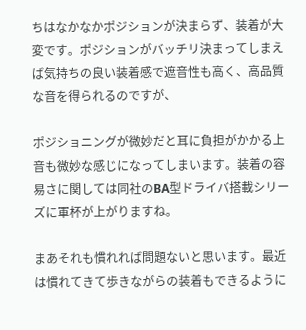ちはなかなかポジションが決まらず、装着が大変です。ポジションがバッチリ決まってしまえば気持ちの良い装着感で遮音性も高く、高品質な音を得られるのですが、

ポジショニングが微妙だと耳に負担がかかる上音も微妙な感じになってしまいます。装着の容易さに関しては同社のBA型ドライバ搭載シリーズに軍杯が上がりますね。

まあそれも慣れれば問題ないと思います。最近は慣れてきて歩きながらの装着もできるように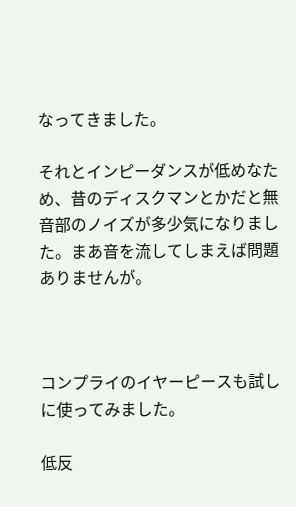なってきました。

それとインピーダンスが低めなため、昔のディスクマンとかだと無音部のノイズが多少気になりました。まあ音を流してしまえば問題ありませんが。



コンプライのイヤーピースも試しに使ってみました。

低反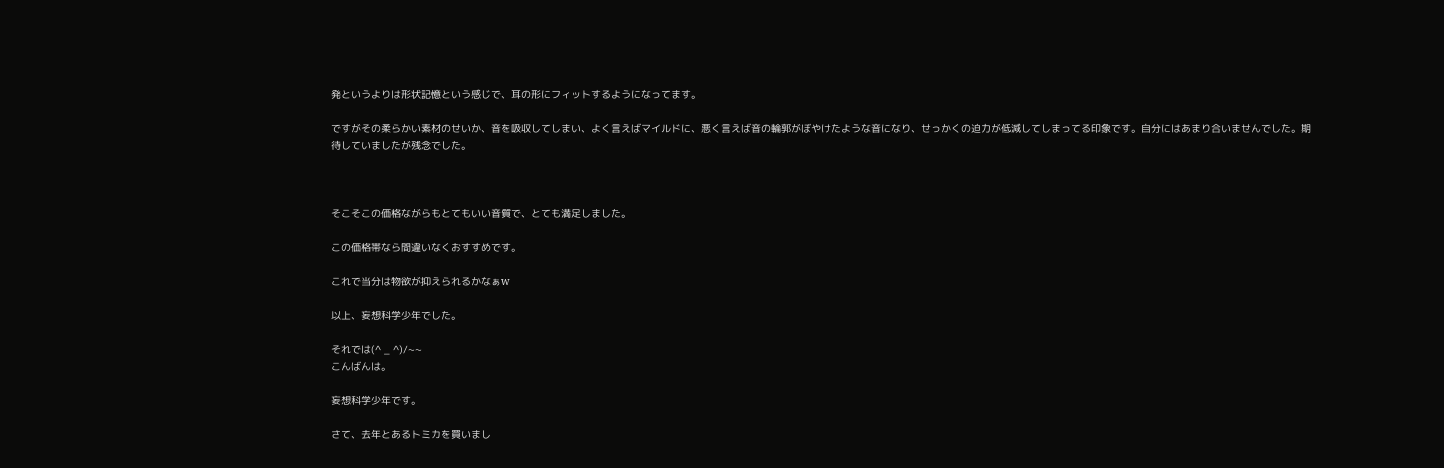発というよりは形状記憶という感じで、耳の形にフィットするようになってます。

ですがその柔らかい素材のせいか、音を吸収してしまい、よく言えばマイルドに、悪く言えば音の輪郭がぼやけたような音になり、せっかくの迫力が低減してしまってる印象です。自分にはあまり合いませんでした。期待していましたが残念でした。



そこそこの価格ながらもとてもいい音質で、とても満足しました。

この価格帯なら間違いなくおすすめです。

これで当分は物欲が抑えられるかなぁw

以上、妄想科学少年でした。

それでは(^ _ ^)/~~
こんばんは。

妄想科学少年です。

さて、去年とあるトミカを買いまし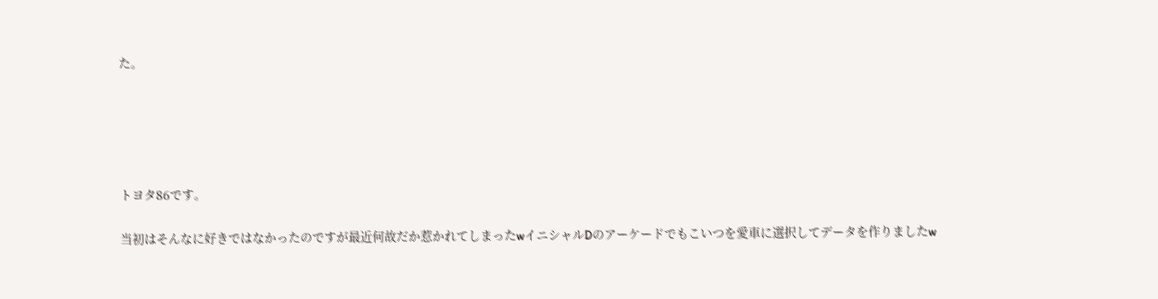た。





トヨタ86です。

当初はそんなに好きではなかったのですが最近何故だか惹かれてしまったwイニシャルDのアーケードでもこいつを愛車に選択してデータを作りましたw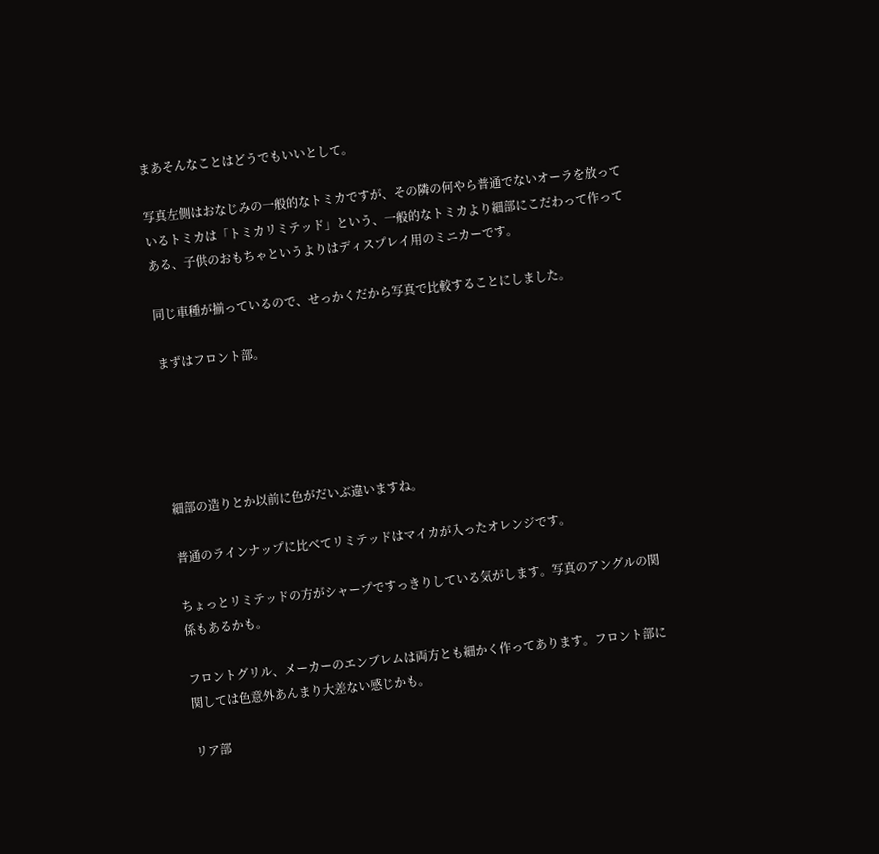まあそんなことはどうでもいいとして。

写真左側はおなじみの一般的なトミカですが、その隣の何やら普通でないオーラを放っているトミカは「トミカリミテッド」という、一般的なトミカより細部にこだわって作ってある、子供のおもちゃというよりはディスプレイ用のミニカーです。

同じ車種が揃っているので、せっかくだから写真で比較することにしました。

まずはフロント部。





細部の造りとか以前に色がだいぶ違いますね。

普通のラインナップに比べてリミテッドはマイカが入ったオレンジです。

ちょっとリミテッドの方がシャープですっきりしている気がします。写真のアングルの関係もあるかも。

フロントグリル、メーカーのエンブレムは両方とも細かく作ってあります。フロント部に関しては色意外あんまり大差ない感じかも。

リア部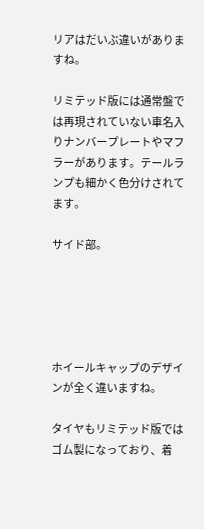リアはだいぶ違いがありますね。

リミテッド版には通常盤では再現されていない車名入りナンバープレートやマフラーがあります。テールランプも細かく色分けされてます。

サイド部。





ホイールキャップのデザインが全く違いますね。

タイヤもリミテッド版ではゴム製になっており、着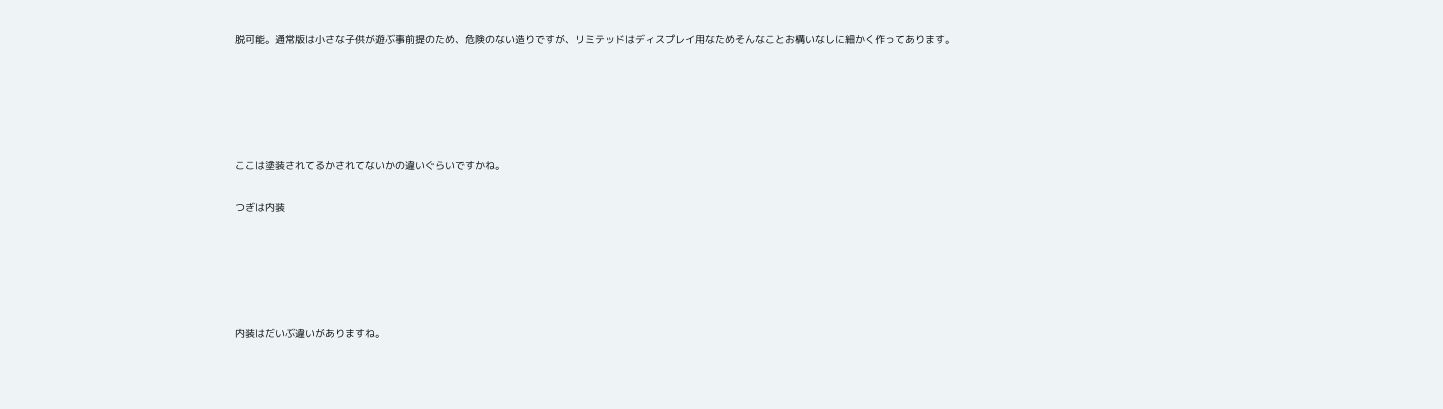脱可能。通常版は小さな子供が遊ぶ事前提のため、危険のない造りですが、リミテッドはディスプレイ用なためそんなことお構いなしに細かく作ってあります。





ここは塗装されてるかされてないかの違いぐらいですかね。

つぎは内装





内装はだいぶ違いがありますね。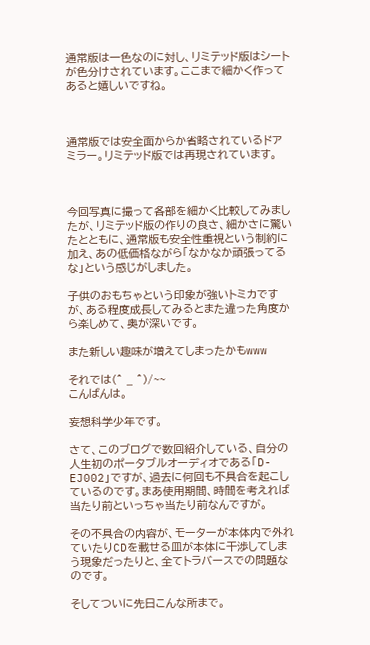通常版は一色なのに対し、リミテッド版はシートが色分けされています。ここまで細かく作ってあると嬉しいですね。



通常版では安全面からか省略されているドアミラー。リミテッド版では再現されています。



今回写真に撮って各部を細かく比較してみましたが、リミテッド版の作りの良さ、細かさに驚いたとともに、通常版も安全性重視という制約に加え、あの低価格ながら「なかなか頑張ってるな」という感じがしました。

子供のおもちゃという印象が強いトミカですが、ある程度成長してみるとまた違った角度から楽しめて、奥が深いです。

また新しい趣味が増えてしまったかもwww

それでは(^ _ ^)/~~
こんばんは。

妄想科学少年です。

さて、このブログで数回紹介している、自分の人生初のポータブルオーディオである「D-EJ002」ですが、過去に何回も不具合を起こしているのです。まあ使用期間、時間を考えれば当たり前といっちゃ当たり前なんですが。

その不具合の内容が、モーターが本体内で外れていたりCDを載せる皿が本体に干渉してしまう現象だったりと、全てトラバースでの問題なのです。

そしてついに先日こんな所まで。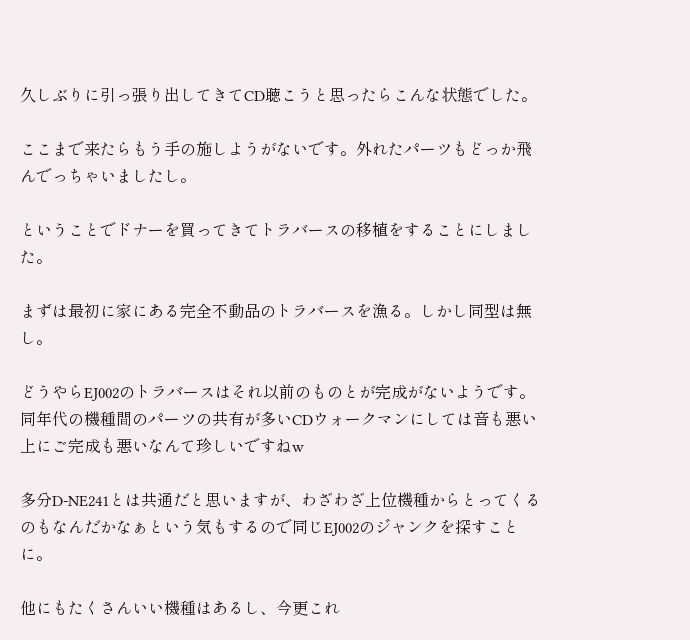久しぶりに引っ張り出してきてCD聴こうと思ったらこんな状態でした。

ここまで来たらもう手の施しようがないです。外れたパーツもどっか飛んでっちゃいましたし。

ということでドナーを買ってきてトラバースの移植をすることにしました。

まずは最初に家にある完全不動品のトラバースを漁る。しかし同型は無し。

どうやらEJ002のトラバースはそれ以前のものとが完成がないようです。同年代の機種間のパーツの共有が多いCDウォークマンにしては音も悪い上にご完成も悪いなんて珍しいですねw

多分D-NE241とは共通だと思いますが、わざわざ上位機種からとってくるのもなんだかなぁという気もするので同じEJ002のジャンクを探すことに。

他にもたくさんいい機種はあるし、今更これ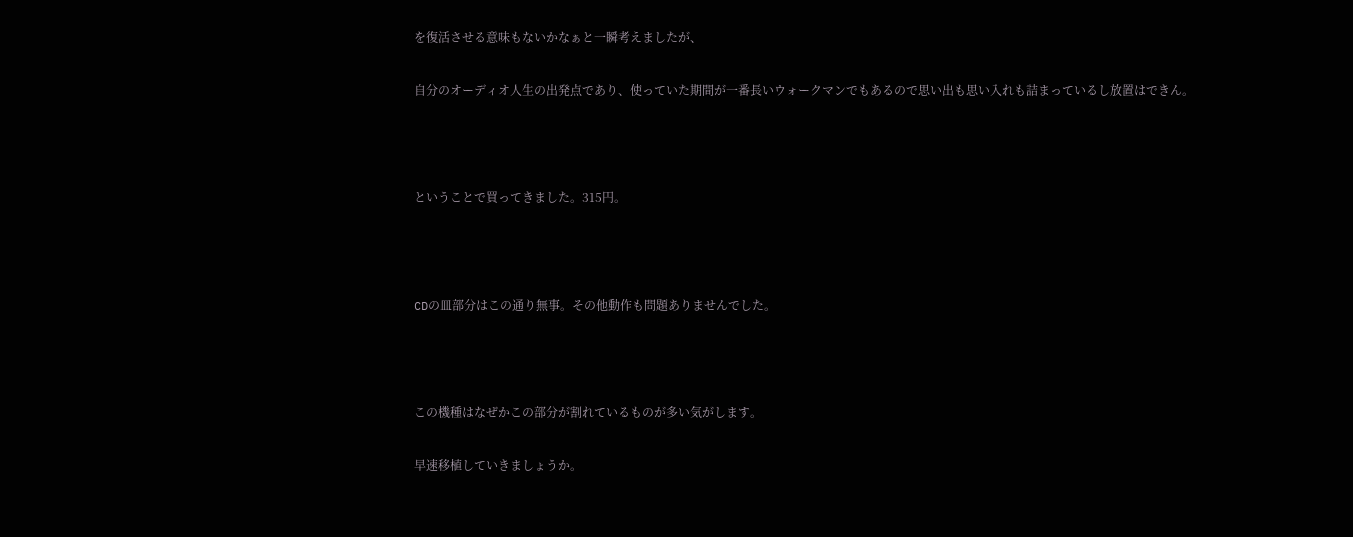を復活させる意味もないかなぁと一瞬考えましたが、

自分のオーディオ人生の出発点であり、使っていた期間が一番長いウォークマンでもあるので思い出も思い入れも詰まっているし放置はできん。



ということで買ってきました。315円。



CDの皿部分はこの通り無事。その他動作も問題ありませんでした。



この機種はなぜかこの部分が割れているものが多い気がします。

早速移植していきましょうか。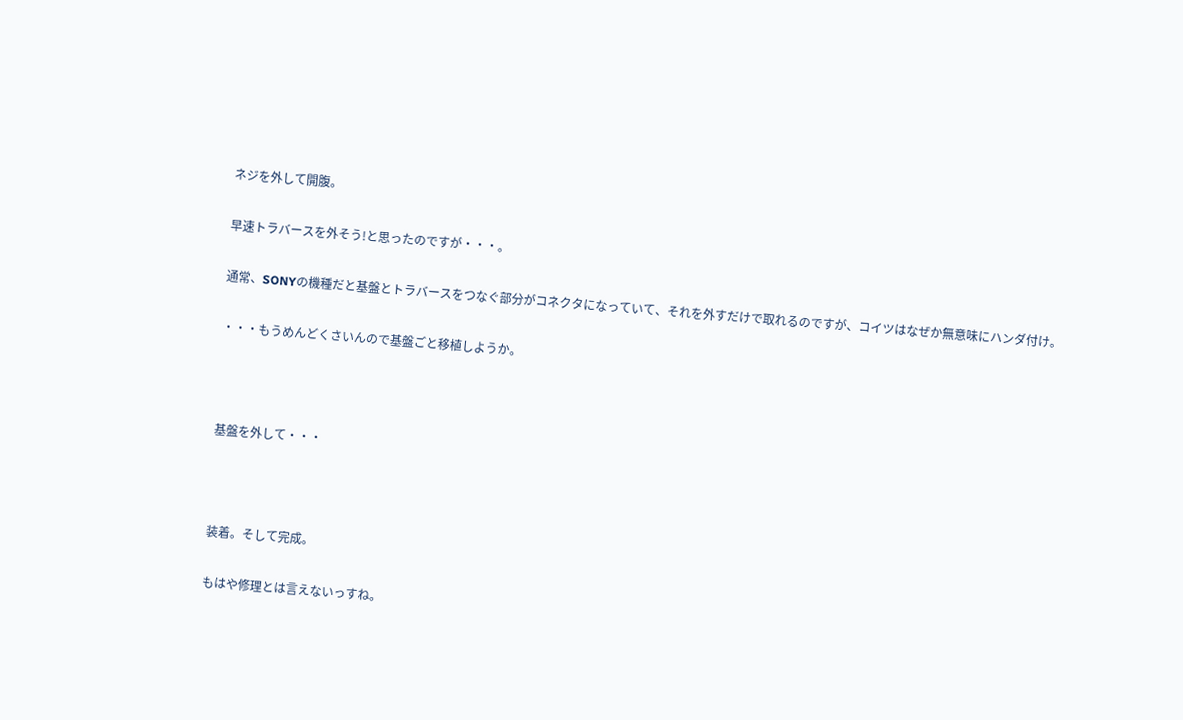ネジを外して開腹。

早速トラバースを外そう!と思ったのですが・・・。

通常、SONYの機種だと基盤とトラバースをつなぐ部分がコネクタになっていて、それを外すだけで取れるのですが、コイツはなぜか無意味にハンダ付け。

・・・もうめんどくさいんので基盤ごと移植しようか。



基盤を外して・・・



装着。そして完成。

もはや修理とは言えないっすね。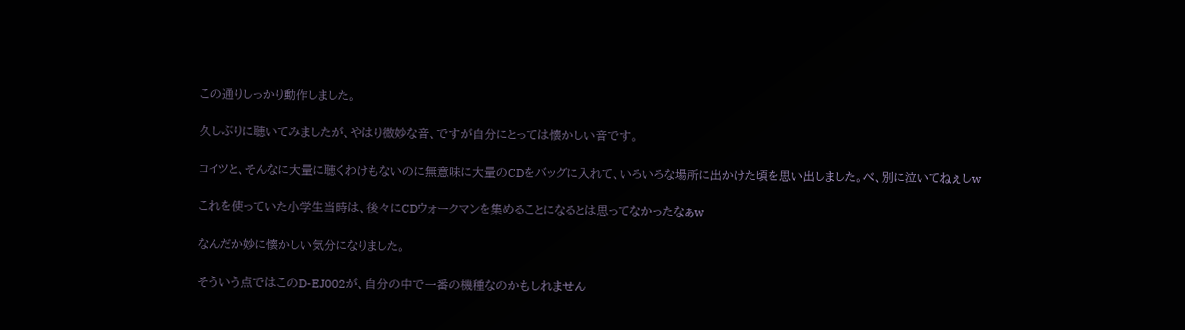この通りしっかり動作しました。

久しぶりに聴いてみましたが、やはり微妙な音、ですが自分にとっては懐かしい音です。

コイツと、そんなに大量に聴くわけもないのに無意味に大量のCDをバッグに入れて、いろいろな場所に出かけた頃を思い出しました。べ、別に泣いてねぇしw

これを使っていた小学生当時は、後々にCDウォークマンを集めることになるとは思ってなかったなぁw

なんだか妙に懐かしい気分になりました。

そういう点ではこのD-EJ002が、自分の中で一番の機種なのかもしれません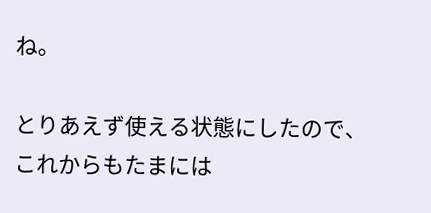ね。

とりあえず使える状態にしたので、これからもたまには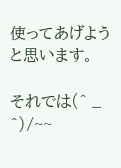使ってあげようと思います。

それでは(^ _ ^)/~~